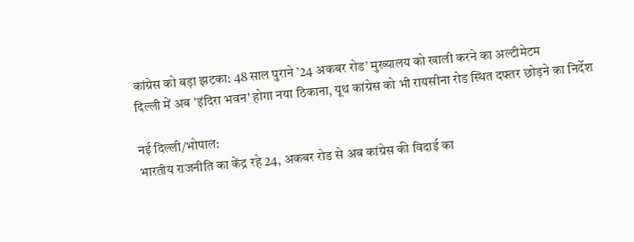कांग्रेस को बड़ा झटका: 48 साल पुराने ’24 अकबर रोड’ मुख्यालय को खाली करने का अल्टीमेटम
दिल्ली में अब 'इंदिरा भवन' होगा नया ठिकाना, यूथ कांग्रेस को भी रायसीना रोड स्थित दफ्तर छोड़ने का निर्देश

नई दिल्ली/भोपाल:
भारतीय राजनीति का केंद्र रहे 24, अकबर रोड से अब कांग्रेस की विदाई का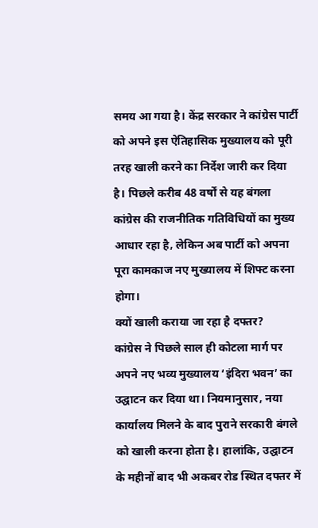समय आ गया है। केंद्र सरकार ने कांग्रेस पार्टी को अपने इस ऐतिहासिक मुख्यालय को पूरी तरह खाली करने का निर्देश जारी कर दिया है। पिछले करीब 48 वर्षों से यह बंगला कांग्रेस की राजनीतिक गतिविधियों का मुख्य आधार रहा है, लेकिन अब पार्टी को अपना पूरा कामकाज नए मुख्यालय में शिफ्ट करना होगा।
क्यों खाली कराया जा रहा है दफ्तर?
कांग्रेस ने पिछले साल ही कोटला मार्ग पर अपने नए भव्य मुख्यालय ‘इंदिरा भवन’ का उद्घाटन कर दिया था। नियमानुसार, नया कार्यालय मिलने के बाद पुराने सरकारी बंगले को खाली करना होता है। हालांकि, उद्घाटन के महीनों बाद भी अकबर रोड स्थित दफ्तर में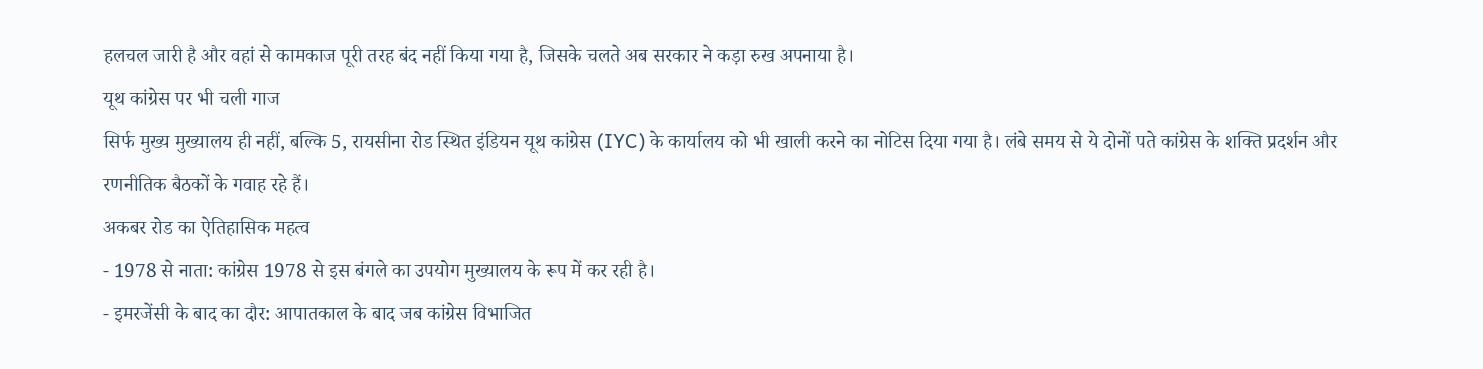हलचल जारी है और वहां से कामकाज पूरी तरह बंद नहीं किया गया है, जिसके चलते अब सरकार ने कड़ा रुख अपनाया है।
यूथ कांग्रेस पर भी चली गाज
सिर्फ मुख्य मुख्यालय ही नहीं, बल्कि 5, रायसीना रोड स्थित इंडियन यूथ कांग्रेस (IYC) के कार्यालय को भी खाली करने का नोटिस दिया गया है। लंबे समय से ये दोनों पते कांग्रेस के शक्ति प्रदर्शन और रणनीतिक बैठकों के गवाह रहे हैं।
अकबर रोड का ऐतिहासिक महत्व
- 1978 से नाता: कांग्रेस 1978 से इस बंगले का उपयोग मुख्यालय के रूप में कर रही है।
- इमरजेंसी के बाद का दौर: आपातकाल के बाद जब कांग्रेस विभाजित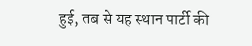हुई, तब से यह स्थान पार्टी की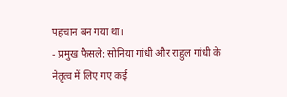पहचान बन गया था।
- प्रमुख फैसले: सोनिया गांधी और राहुल गांधी के नेतृत्व में लिए गए कई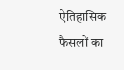ऐतिहासिक फैसलों का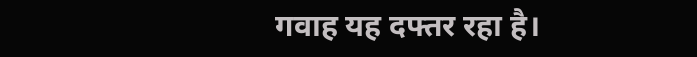गवाह यह दफ्तर रहा है।